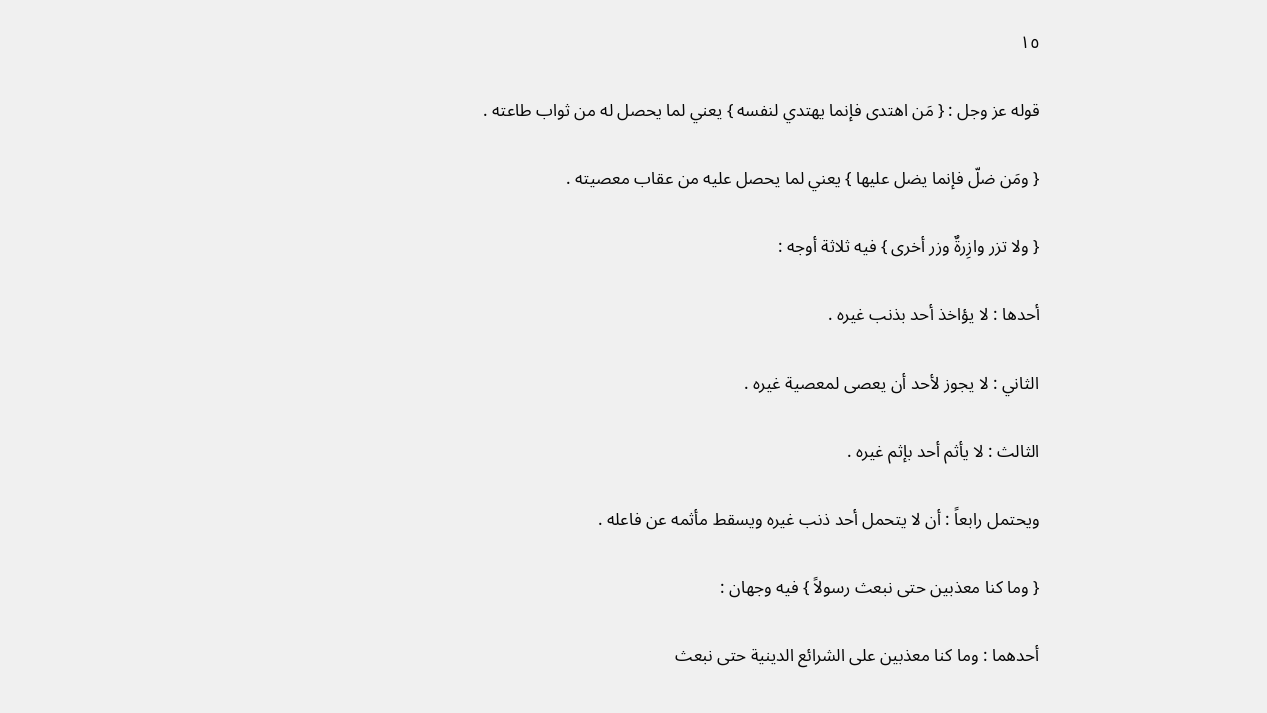١٥

قوله عز وجل : { مَن اهتدى فإنما يهتدي لنفسه } يعني لما يحصل له من ثواب طاعته .

{ ومَن ضلّ فإنما يضل عليها } يعني لما يحصل عليه من عقاب معصيته .

{ ولا تزر وازِرةٌ وزر أخرى } فيه ثلاثة أوجه :

أحدها : لا يؤاخذ أحد بذنب غيره .

الثاني : لا يجوز لأحد أن يعصى لمعصية غيره .

الثالث : لا يأثم أحد بإثم غيره .

ويحتمل رابعاً : أن لا يتحمل أحد ذنب غيره ويسقط مأثمه عن فاعله .

{ وما كنا معذبين حتى نبعث رسولاً } فيه وجهان :

أحدهما : وما كنا معذبين على الشرائع الدينية حتى نبعث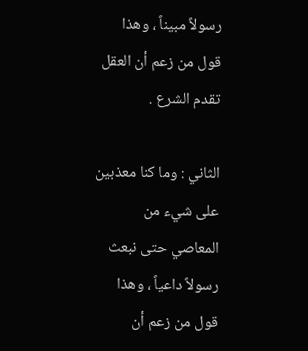رسولاً مبيناً ، وهذا قول من زعم أن العقل تقدم الشرع .

الثاني : وما كنا معذبين على شيء من المعاصي حتى نبعث رسولاً داعياً ، وهذا قول من زعم أن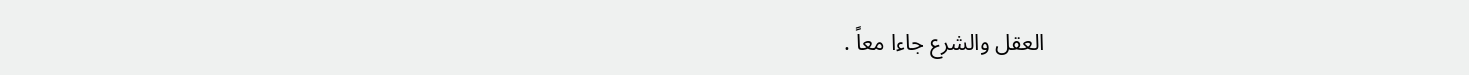العقل والشرع جاءا معاً .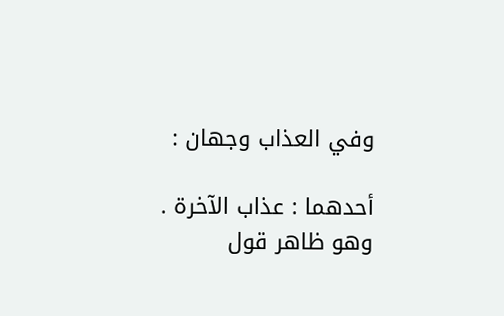وفي العذاب وجهان :

أحدهما : عذاب الآخرة . وهو ظاهر قول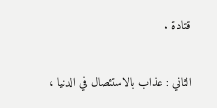قتادة .

الثاني : عذاب بالاستئصال في الدنيا ،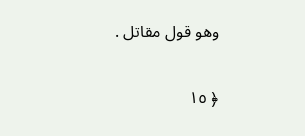وهو قول مقاتل .

﴿ ١٥